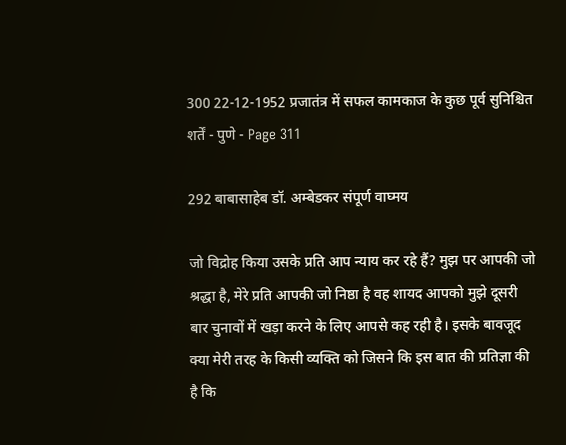300 22-12-1952 प्रजातंत्र में सफल कामकाज के कुछ पूर्व सुनिश्चित शर्तें - पुणे - Page 311

292 बाबासाहेब डॉ. अम्बेडकर संपूर्ण वाघ्मय

जो विद्रोह किया उसके प्रति आप न्याय कर रहे हैं? मुझ पर आपकी जो श्रद्धा है, मेरे प्रति आपकी जो निष्ठा है वह शायद आपको मुझे दूसरी बार चुनावों में खड़ा करने के लिए आपसे कह रही है। इसके बावजूद क्या मेरी तरह के किसी व्यक्ति को जिसने कि इस बात की प्रतिज्ञा की है कि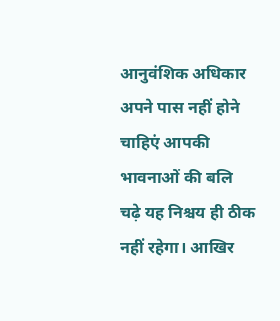आनुवंशिक अधिकार अपने पास नहीं होने चाहिएं आपकी भावनाओं की बलि चढ़े यह निश्चय ही ठीक नहीं रहेगा। आखिर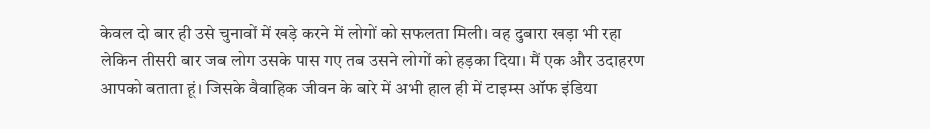केवल दो बार ही उसे चुनावों में खड़े करने में लोगों को सफलता मिली। वह दुबारा खड़ा भी रहा लेकिन तीसरी बार जब लोग उसके पास गए तब उसने लोगों को हड़का दिया। मैं एक और उदाहरण आपको बताता हूं। जिसके वैवाहिक जीवन के बारे में अभी हाल ही में टाइम्स ऑफ इंडिया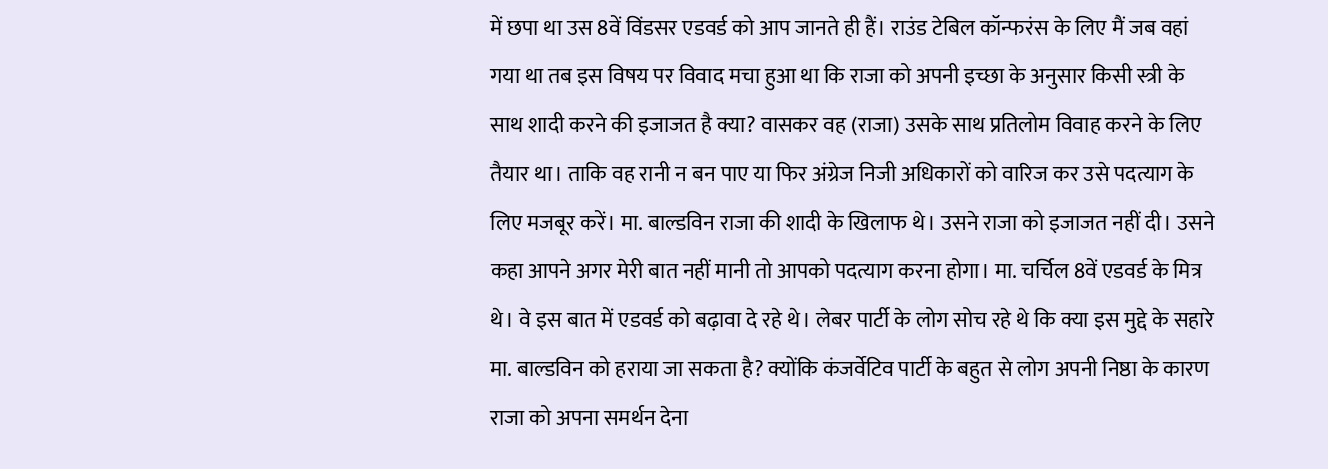में छपा था उस 8वें विंडसर एडवर्ड को आप जानते ही हैं। राउंड टेबिल कॉन्फरंस के लिए मैं जब वहां गया था तब इस विषय पर विवाद मचा हुआ था कि राजा को अपनी इच्छा के अनुसार किसी स्त्री के साथ शादी करने की इजाजत है क्या? वासकर वह (राजा) उसके साथ प्रतिलोम विवाह करने के लिए तैयार था। ताकि वह रानी न बन पाए या फिर अंग्रेज निजी अधिकारों को वारिज कर उसे पदत्याग के लिए मजबूर करें। मा. बाल्डविन राजा की शादी के खिलाफ थे। उसने राजा को इजाजत नहीं दी। उसने कहा आपने अगर मेरी बात नहीं मानी तो आपको पदत्याग करना होगा। मा. चर्चिल 8वें एडवर्ड के मित्र थे। वे इस बात में एडवर्ड को बढ़ावा दे रहे थे। लेबर पार्टी के लोग सोच रहे थे कि क्या इस मुद्दे के सहारे मा. बाल्डविन को हराया जा सकता है? क्योंकि कंजर्वेटिव पार्टी के बहुत से लोग अपनी निष्ठा के कारण राजा को अपना समर्थन देना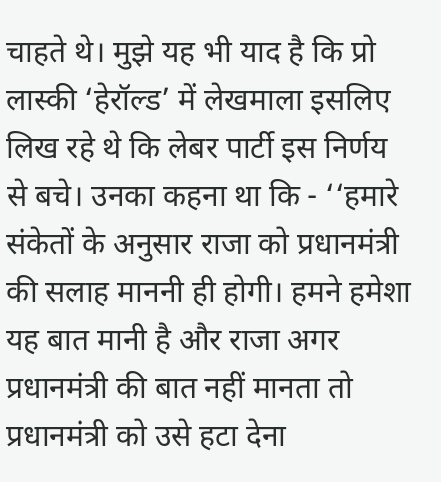चाहते थे। मुझे यह भी याद है कि प्रो लास्की ‘हेरॉल्ड’ में लेखमाला इसलिए लिख रहे थे कि लेबर पार्टी इस निर्णय से बचे। उनका कहना था कि - ‘‘हमारे संकेतों के अनुसार राजा को प्रधानमंत्री की सलाह माननी ही होगी। हमने हमेशा यह बात मानी है और राजा अगर प्रधानमंत्री की बात नहीं मानता तो प्रधानमंत्री को उसे हटा देना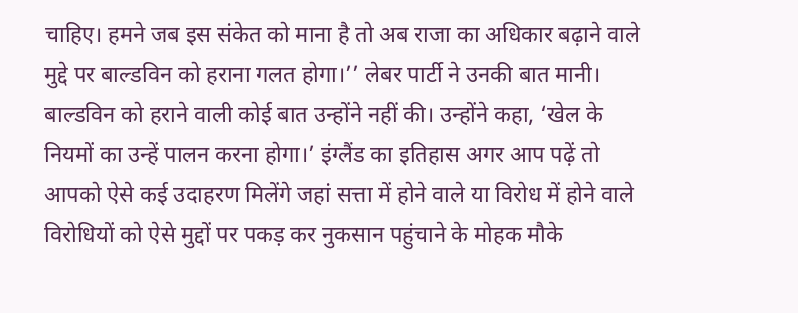चाहिए। हमने जब इस संकेत को माना है तो अब राजा का अधिकार बढ़ाने वाले मुद्दे पर बाल्डविन को हराना गलत होगा।’’ लेबर पार्टी ने उनकी बात मानी। बाल्डविन को हराने वाली कोई बात उन्होंने नहीं की। उन्होंने कहा, ‘खेल के नियमों का उन्हें पालन करना होगा।’ इंग्लैंड का इतिहास अगर आप पढ़ें तो आपको ऐसे कई उदाहरण मिलेंगे जहां सत्ता में होने वाले या विरोध में होने वाले विरोधियों को ऐसे मुद्दों पर पकड़ कर नुकसान पहुंचाने के मोहक मौके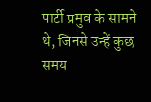पार्टी प्रमुव के सामने थे, जिनसे उन्हें कुछ समय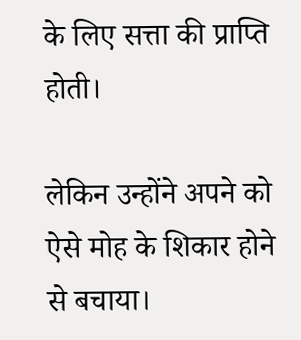के लिए सत्ता की प्राप्ति होती।

लेकिन उन्होंने अपने को ऐसे मोह के शिकार होने से बचाया।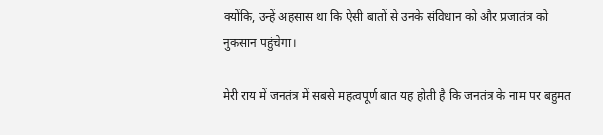क्योंकि, उन्हें अहसास था कि ऐसी बातों से उनके संविधान को और प्रजातंत्र को नुकसान पहुंचेगा।

मेरी राय में जनतंत्र में सबसे महत्वपूर्ण बात यह होती है कि जनतंत्र के नाम पर बहुमत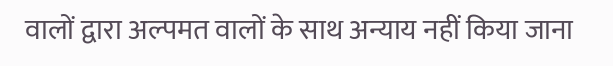वालों द्वारा अल्पमत वालों के साथ अन्याय नहीं किया जाना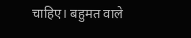चाहिए। बहुमत वाले